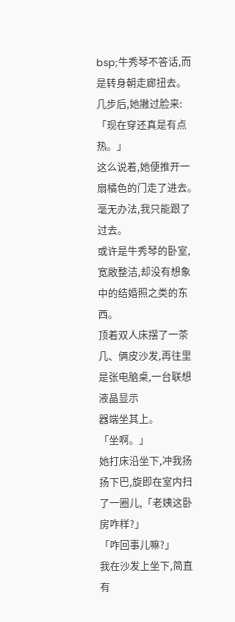bsp;牛秀琴不答话,而是转身朝走廊扭去。
几步后,她撇过脸来:「现在穿还真是有点热。」
这么说着,她便推开一扇橘色的门走了进去。
毫无办法,我只能跟了过去。
或许是牛秀琴的卧室,宽敞整洁,却没有想象中的结婚照之类的东西。
顶着双人床摆了一茶几、俩皮沙发,再往里是张电脑桌,一台联想液晶显示
器端坐其上。
「坐啊。」
她打床沿坐下,冲我扬扬下巴,旋即在室内扫了一圈儿,「老姨这卧房咋样?」
「咋回事儿嘛?」
我在沙发上坐下,简直有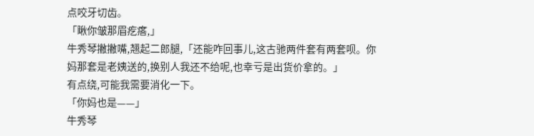点咬牙切齿。
「瞅你皱那眉疙瘩,」
牛秀琴撇撇嘴,翘起二郎腿,「还能咋回事儿,这古驰两件套有两套呗。你
妈那套是老姨送的,换别人我还不给呢,也幸亏是出货价拿的。」
有点绕,可能我需要消化一下。
「你妈也是——」
牛秀琴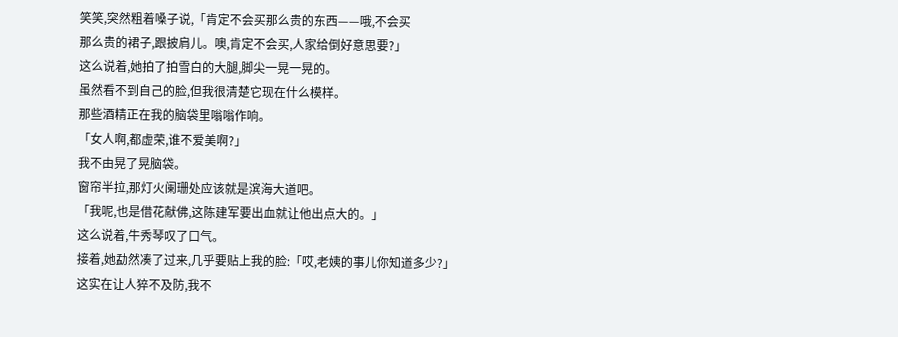笑笑,突然粗着嗓子说,「肯定不会买那么贵的东西——哦,不会买
那么贵的裙子,跟披肩儿。噢,肯定不会买,人家给倒好意思要?」
这么说着,她拍了拍雪白的大腿,脚尖一晃一晃的。
虽然看不到自己的脸,但我很清楚它现在什么模样。
那些酒精正在我的脑袋里嗡嗡作响。
「女人啊,都虚荣,谁不爱美啊?」
我不由晃了晃脑袋。
窗帘半拉,那灯火阑珊处应该就是滨海大道吧。
「我呢,也是借花献佛,这陈建军要出血就让他出点大的。」
这么说着,牛秀琴叹了口气。
接着,她勐然凑了过来,几乎要贴上我的脸:「哎,老姨的事儿你知道多少?」
这实在让人猝不及防,我不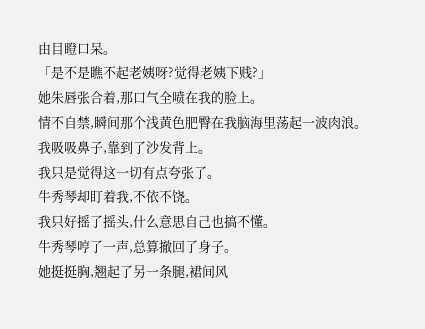由目瞪口呆。
「是不是瞧不起老姨呀?觉得老姨下贱?」
她朱唇张合着,那口气全喷在我的脸上。
情不自禁,瞬间那个浅黄色肥臀在我脑海里荡起一波肉浪。
我吸吸鼻子,靠到了沙发背上。
我只是觉得这一切有点夸张了。
牛秀琴却盯着我,不依不饶。
我只好摇了摇头,什么意思自己也搞不懂。
牛秀琴哼了一声,总算撤回了身子。
她挺挺胸,翘起了另一条腿,裙间风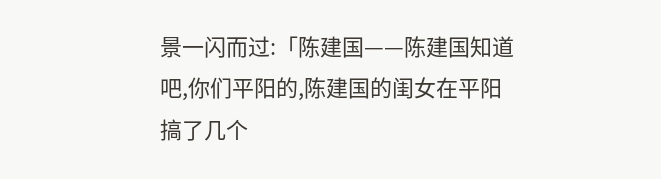景一闪而过:「陈建国——陈建国知道
吧,你们平阳的,陈建国的闺女在平阳搞了几个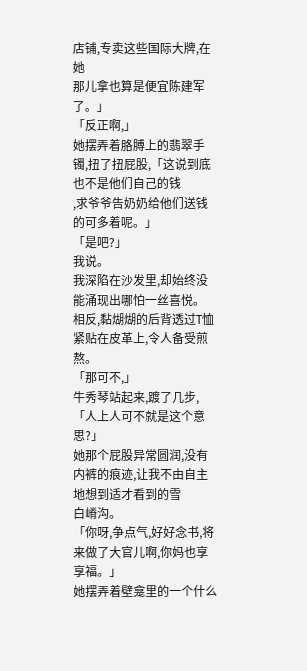店铺,专卖这些国际大牌,在她
那儿拿也算是便宜陈建军了。」
「反正啊,」
她摆弄着胳膊上的翡翠手镯,扭了扭屁股,「这说到底也不是他们自己的钱
,求爷爷告奶奶给他们送钱的可多着呢。」
「是吧?」
我说。
我深陷在沙发里,却始终没能涌现出哪怕一丝喜悦。
相反,黏煳煳的后背透过T恤紧贴在皮革上,令人备受煎熬。
「那可不,」
牛秀琴站起来,踱了几步,「人上人可不就是这个意思?」
她那个屁股异常圆润,没有内裤的痕迹,让我不由自主地想到适才看到的雪
白嵴沟。
「你呀,争点气,好好念书,将来做了大官儿啊,你妈也享享福。」
她摆弄着壁龛里的一个什么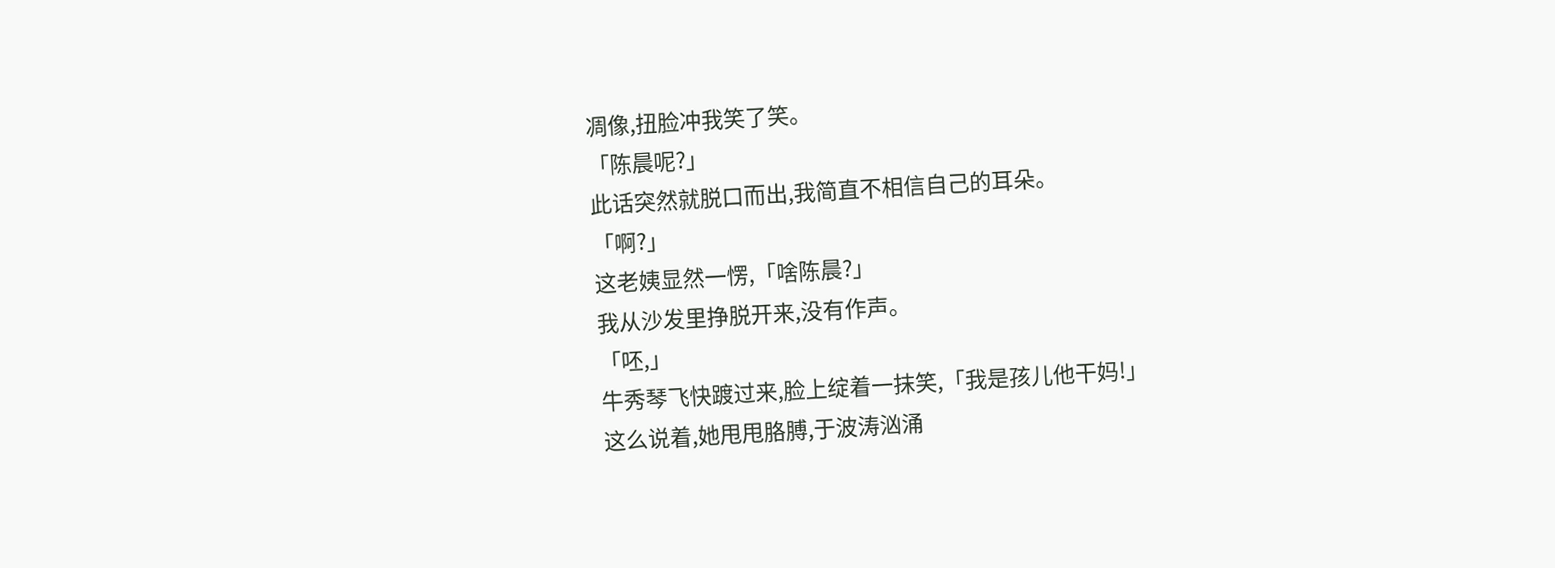凋像,扭脸冲我笑了笑。
「陈晨呢?」
此话突然就脱口而出,我简直不相信自己的耳朵。
「啊?」
这老姨显然一愣,「啥陈晨?」
我从沙发里挣脱开来,没有作声。
「呸,」
牛秀琴飞快踱过来,脸上绽着一抹笑,「我是孩儿他干妈!」
这么说着,她甩甩胳膊,于波涛汹涌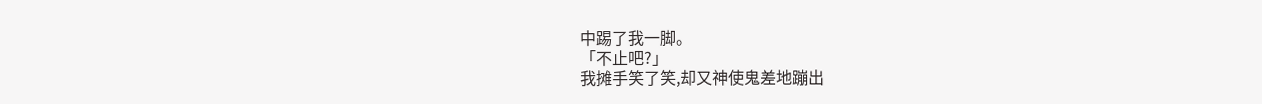中踢了我一脚。
「不止吧?」
我摊手笑了笑,却又神使鬼差地蹦出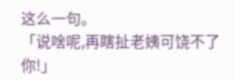这么一句。
「说啥呢,再瞎扯老姨可饶不了你!」